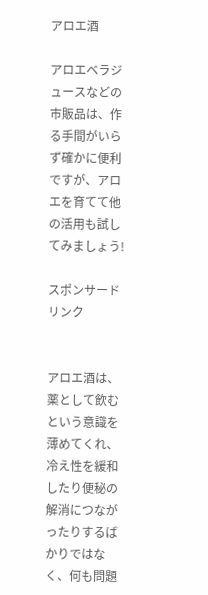アロエ酒

アロエベラジュースなどの市販品は、作る手間がいらず確かに便利ですが、アロエを育てて他の活用も試してみましょう!

スポンサードリンク


アロエ酒は、薬として飲むという意識を薄めてくれ、冷え性を緩和したり便秘の解消につながったりするばかりではなく、何も問題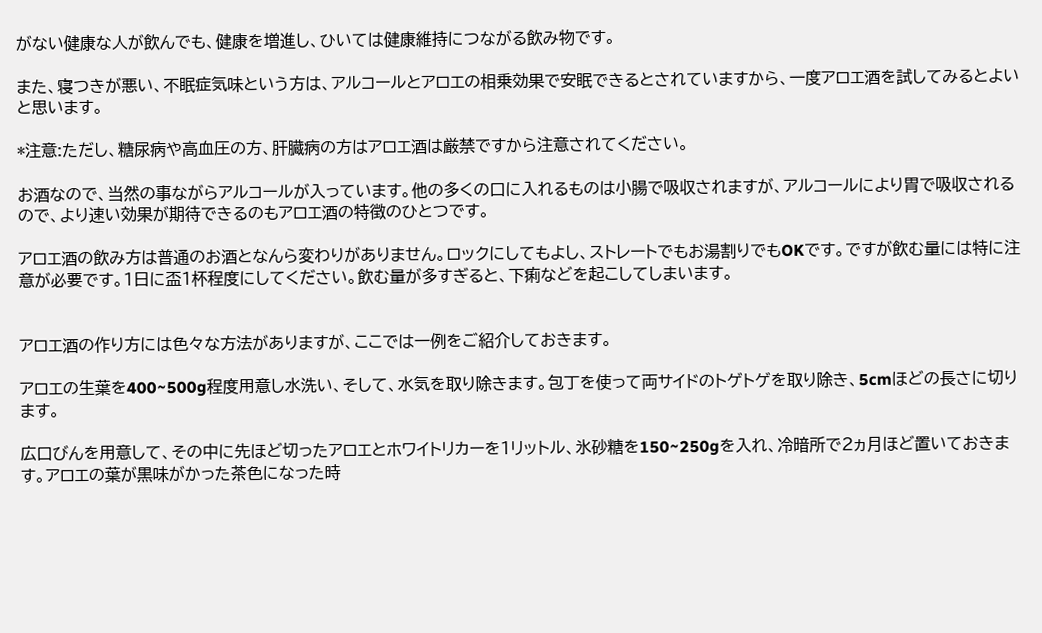がない健康な人が飲んでも、健康を増進し、ひいては健康維持につながる飲み物です。

また、寝つきが悪い、不眠症気味という方は、アルコールとアロエの相乗効果で安眠できるとされていますから、一度アロエ酒を試してみるとよいと思います。

*注意:ただし、糖尿病や高血圧の方、肝臓病の方はアロエ酒は厳禁ですから注意されてください。

お酒なので、当然の事ながらアルコールが入っています。他の多くの口に入れるものは小腸で吸収されますが、アルコールにより胃で吸収されるので、より速い効果が期待できるのもアロエ酒の特徴のひとつです。

アロエ酒の飲み方は普通のお酒となんら変わりがありません。ロックにしてもよし、ストレートでもお湯割りでもOKです。ですが飲む量には特に注意が必要です。1日に盃1杯程度にしてください。飲む量が多すぎると、下痢などを起こしてしまいます。


アロエ酒の作り方には色々な方法がありますが、ここでは一例をご紹介しておきます。

アロエの生葉を400~500g程度用意し水洗い、そして、水気を取り除きます。包丁を使って両サイドのトゲトゲを取り除き、5cmほどの長さに切ります。

広口びんを用意して、その中に先ほど切ったアロエとホワイトリカーを1リットル、氷砂糖を150~250gを入れ、冷暗所で2ヵ月ほど置いておきます。アロエの葉が黒味がかった茶色になった時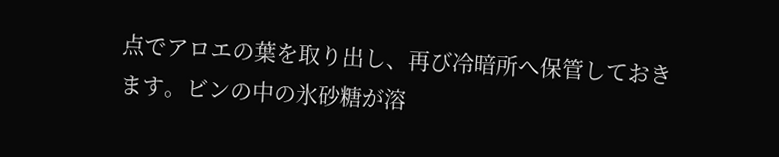点でアロエの葉を取り出し、再び冷暗所へ保管しておきます。ビンの中の氷砂糖が溶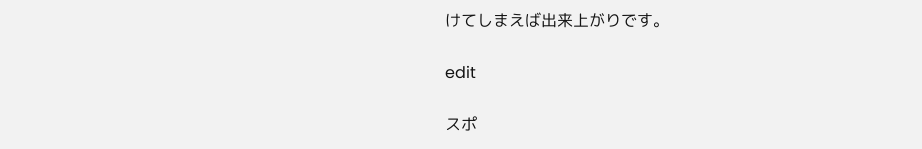けてしまえば出来上がりです。

edit

スポ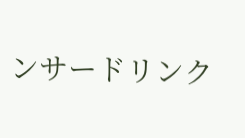ンサードリンク